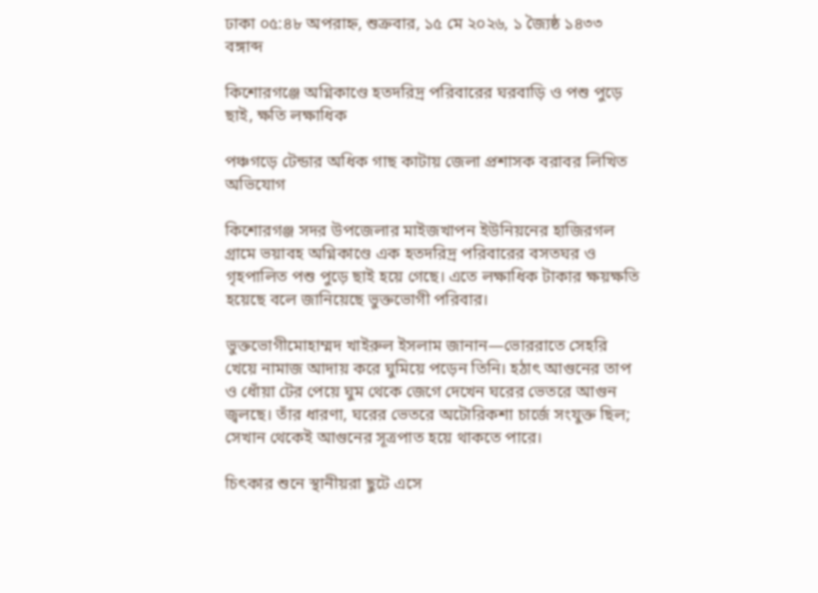ঢাকা ০৫:৪৮ অপরাহ্ন, শুক্রবার, ১৫ মে ২০২৬, ১ জ্যৈষ্ঠ ১৪৩৩ বঙ্গাব্দ

কিশোরগঞ্জে অগ্নিকাণ্ডে হতদরিদ্র পরিবারের ঘরবাড়ি ও পশু পুড়ে ছাই, ক্ষতি লক্ষাধিক

পঞ্চগড়ে টেন্ডার অধিক গাছ কাটায় জেলা প্রশাসক বরাবর লিখিত অভিযোগ

কিশোরগঞ্জ সদর উপজেলার মাইজখাপন ইউনিয়নের হাজিরগল গ্রামে ভয়াবহ অগ্নিকাণ্ডে এক হতদরিদ্র পরিবারের বসতঘর ও গৃহপালিত পশু পুড়ে ছাই হয়ে গেছে। এতে লক্ষাধিক টাকার ক্ষয়ক্ষতি হয়েছে বলে জানিয়েছে ভুক্তভোগী পরিবার।

ভুক্তভোগীমোহাম্মদ খাইরুল ইসলাম জানান—ভোররাতে সেহরি খেয়ে নামাজ আদায় করে ঘুমিয়ে পড়েন তিনি। হঠাৎ আগুনের তাপ ও ধোঁয়া টের পেয়ে ঘুম থেকে জেগে দেখেন ঘরের ভেতরে আগুন জ্বলছে। তাঁর ধারণা, ঘরের ভেতরে অটোরিকশা চার্জে সংযুক্ত ছিল; সেখান থেকেই আগুনের সূত্রপাত হয়ে থাকতে পারে।

চিৎকার শুনে স্থানীয়রা ছুটে এসে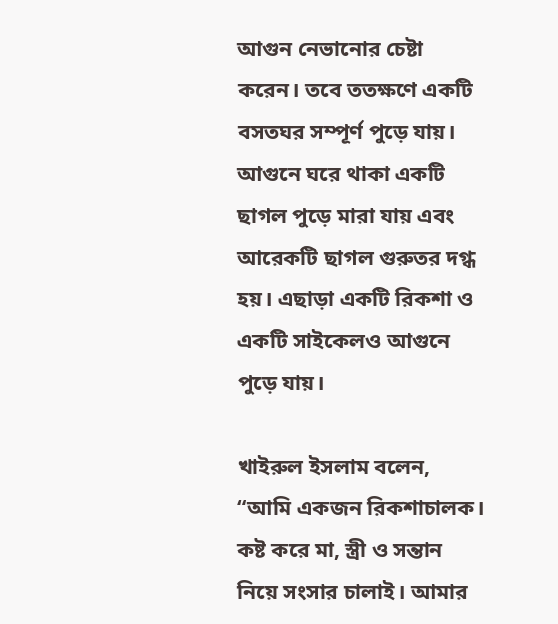আগুন নেভানোর চেষ্টা করেন। তবে ততক্ষণে একটি বসতঘর সম্পূর্ণ পুড়ে যায়। আগুনে ঘরে থাকা একটি ছাগল পুড়ে মারা যায় এবং আরেকটি ছাগল গুরুতর দগ্ধ হয়। এছাড়া একটি রিকশা ও একটি সাইকেলও আগুনে পুড়ে যায়।

খাইরুল ইসলাম বলেন, “আমি একজন রিকশাচালক। কষ্ট করে মা, স্ত্রী ও সন্তান নিয়ে সংসার চালাই। আমার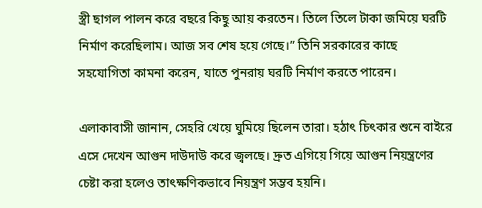স্ত্রী ছাগল পালন করে বছরে কিছু আয় করতেন। তিলে তিলে টাকা জমিয়ে ঘরটি নির্মাণ করেছিলাম। আজ সব শেষ হয়ে গেছে।” তিনি সরকারের কাছে সহযোগিতা কামনা করেন, যাতে পুনরায় ঘরটি নির্মাণ করতে পারেন।

এলাকাবাসী জানান, সেহরি খেয়ে ঘুমিয়ে ছিলেন তারা। হঠাৎ চিৎকার শুনে বাইরে এসে দেখেন আগুন দাউদাউ করে জ্বলছে। দ্রুত এগিয়ে গিয়ে আগুন নিয়ন্ত্রণের চেষ্টা করা হলেও তাৎক্ষণিকভাবে নিয়ন্ত্রণ সম্ভব হয়নি।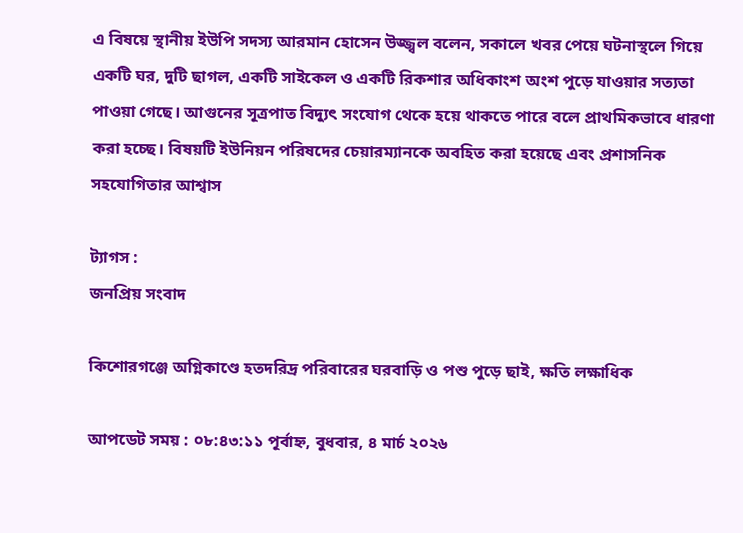এ বিষয়ে স্থানীয় ইউপি সদস্য আরমান হোসেন উজ্জ্বল বলেন, সকালে খবর পেয়ে ঘটনাস্থলে গিয়ে একটি ঘর, দুটি ছাগল, একটি সাইকেল ও একটি রিকশার অধিকাংশ অংশ পুড়ে যাওয়ার সত্যতা পাওয়া গেছে। আগুনের সূত্রপাত বিদ্যুৎ সংযোগ থেকে হয়ে থাকতে পারে বলে প্রাথমিকভাবে ধারণা করা হচ্ছে। বিষয়টি ইউনিয়ন পরিষদের চেয়ারম্যানকে অবহিত করা হয়েছে এবং প্রশাসনিক সহযোগিতার আশ্বাস

ট্যাগস :
জনপ্রিয় সংবাদ

কিশোরগঞ্জে অগ্নিকাণ্ডে হতদরিদ্র পরিবারের ঘরবাড়ি ও পশু পুড়ে ছাই, ক্ষতি লক্ষাধিক

আপডেট সময় : ০৮:৪৩:১১ পূর্বাহ্ন, বুধবার, ৪ মার্চ ২০২৬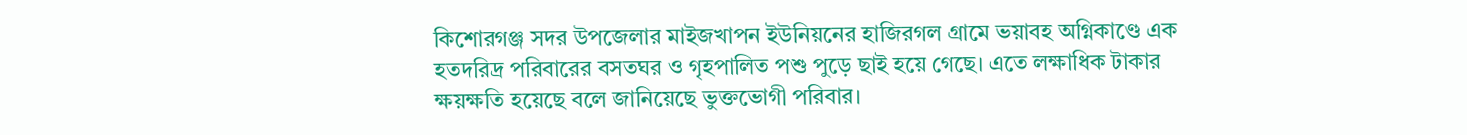কিশোরগঞ্জ সদর উপজেলার মাইজখাপন ইউনিয়নের হাজিরগল গ্রামে ভয়াবহ অগ্নিকাণ্ডে এক হতদরিদ্র পরিবারের বসতঘর ও গৃহপালিত পশু পুড়ে ছাই হয়ে গেছে। এতে লক্ষাধিক টাকার ক্ষয়ক্ষতি হয়েছে বলে জানিয়েছে ভুক্তভোগী পরিবার।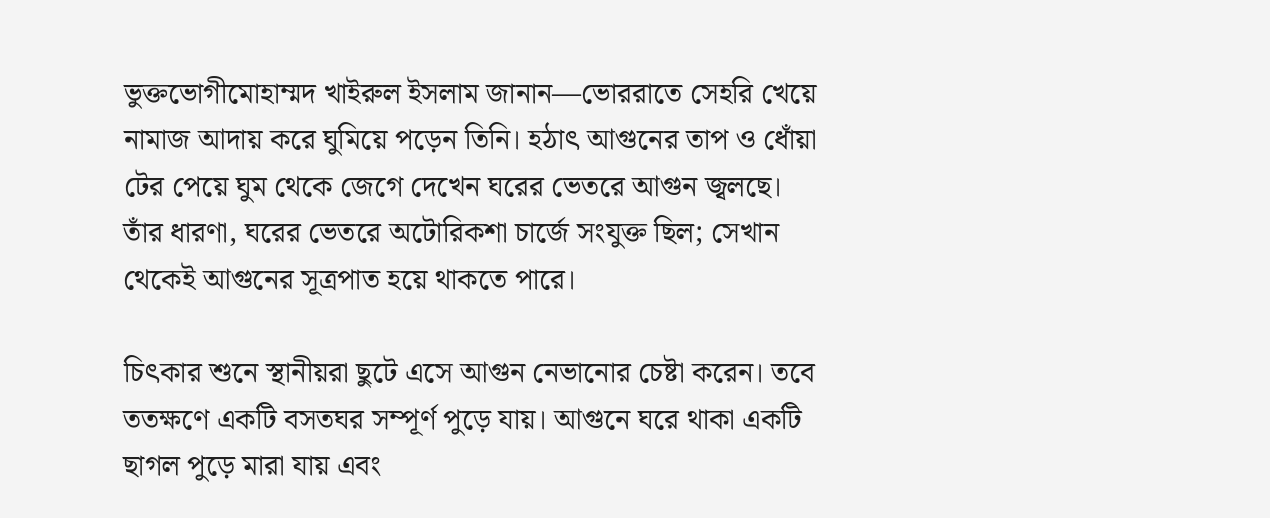ভুক্তভোগীমোহাম্মদ খাইরুল ইসলাম জানান—ভোররাতে সেহরি খেয়ে নামাজ আদায় করে ঘুমিয়ে পড়েন তিনি। হঠাৎ আগুনের তাপ ও ধোঁয়া টের পেয়ে ঘুম থেকে জেগে দেখেন ঘরের ভেতরে আগুন জ্বলছে। তাঁর ধারণা, ঘরের ভেতরে অটোরিকশা চার্জে সংযুক্ত ছিল; সেখান থেকেই আগুনের সূত্রপাত হয়ে থাকতে পারে।

চিৎকার শুনে স্থানীয়রা ছুটে এসে আগুন নেভানোর চেষ্টা করেন। তবে ততক্ষণে একটি বসতঘর সম্পূর্ণ পুড়ে যায়। আগুনে ঘরে থাকা একটি ছাগল পুড়ে মারা যায় এবং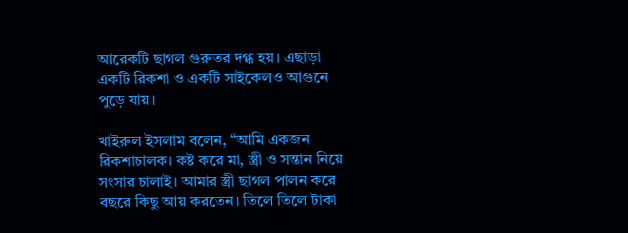আরেকটি ছাগল গুরুতর দগ্ধ হয়। এছাড়া একটি রিকশা ও একটি সাইকেলও আগুনে পুড়ে যায়।

খাইরুল ইসলাম বলেন, “আমি একজন রিকশাচালক। কষ্ট করে মা, স্ত্রী ও সন্তান নিয়ে সংসার চালাই। আমার স্ত্রী ছাগল পালন করে বছরে কিছু আয় করতেন। তিলে তিলে টাকা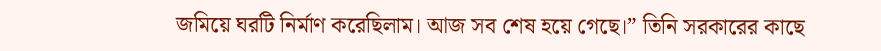জমিয়ে ঘরটি নির্মাণ করেছিলাম। আজ সব শেষ হয়ে গেছে।” তিনি সরকারের কাছে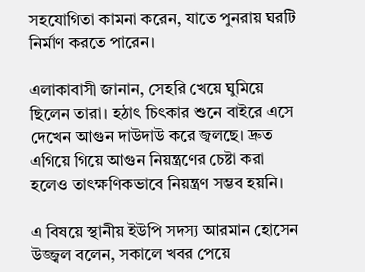সহযোগিতা কামনা করেন, যাতে পুনরায় ঘরটি নির্মাণ করতে পারেন।

এলাকাবাসী জানান, সেহরি খেয়ে ঘুমিয়ে ছিলেন তারা। হঠাৎ চিৎকার শুনে বাইরে এসে দেখেন আগুন দাউদাউ করে জ্বলছে। দ্রুত এগিয়ে গিয়ে আগুন নিয়ন্ত্রণের চেষ্টা করা হলেও তাৎক্ষণিকভাবে নিয়ন্ত্রণ সম্ভব হয়নি।

এ বিষয়ে স্থানীয় ইউপি সদস্য আরমান হোসেন উজ্জ্বল বলেন, সকালে খবর পেয়ে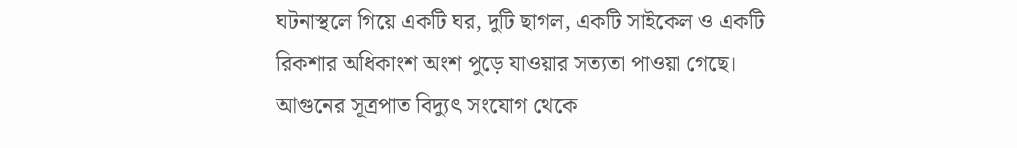ঘটনাস্থলে গিয়ে একটি ঘর, দুটি ছাগল, একটি সাইকেল ও একটি রিকশার অধিকাংশ অংশ পুড়ে যাওয়ার সত্যতা পাওয়া গেছে। আগুনের সূত্রপাত বিদ্যুৎ সংযোগ থেকে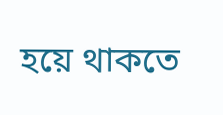হয়ে থাকতে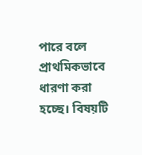পারে বলে প্রাথমিকভাবে ধারণা করা হচ্ছে। বিষয়টি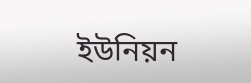ইউনিয়ন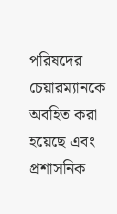পরিষদের চেয়ারম্যানকে অবহিত করা হয়েছে এবং প্রশাসনিক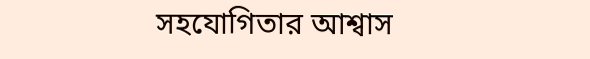সহযোগিতার আশ্বাস